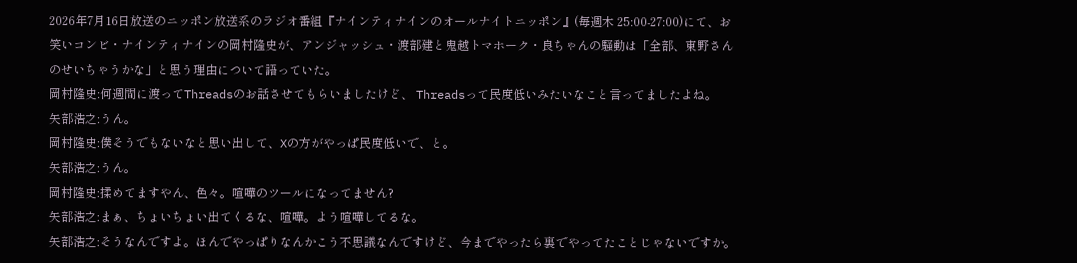2026年7月16日放送のニッポン放送系のラジオ番組『ナインティナインのオールナイトニッポン』(毎週木 25:00-27:00)にて、お笑いコンビ・ナインティナインの岡村隆史が、アンジャッシュ・渡部建と鬼越トマホーク・良ちゃんの騒動は「全部、東野さんのせいちゃうかな」と思う理由について語っていた。
岡村隆史:何週間に渡ってThreadsのお話させてもらいましたけど、 Threadsって民度低いみたいなこと言ってましたよね。
矢部浩之:うん。
岡村隆史:僕そうでもないなと思い出して、Xの方がやっぱ民度低いで、と。
矢部浩之:うん。
岡村隆史:揉めてますやん、色々。喧嘩のツールになってません?
矢部浩之:まぁ、ちょいちょい出てくるな、喧嘩。よう喧嘩してるな。
矢部浩之:そうなんですよ。ほんでやっぱりなんかこう不思議なんですけど、今までやったら裏でやってたことじゃないですか。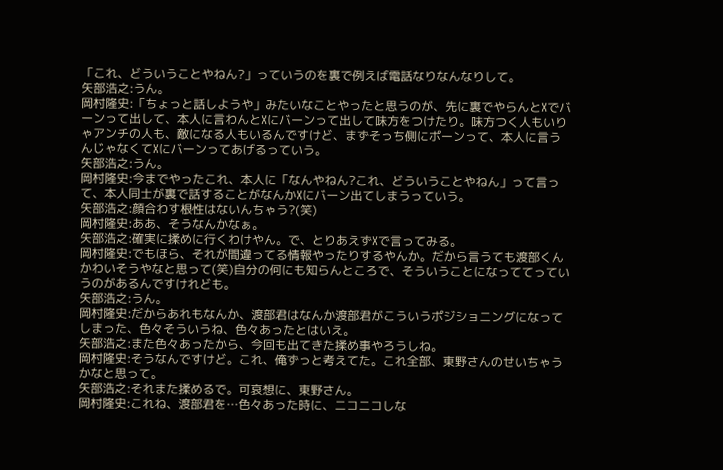「これ、どういうことやねん?」っていうのを裏で例えば電話なりなんなりして。
矢部浩之:うん。
岡村隆史:「ちょっと話しようや」みたいなことやったと思うのが、先に裏でやらんとXでバーンって出して、本人に言わんとXにバーンって出して味方をつけたり。味方つく人もいりゃアンチの人も、敵になる人もいるんですけど、まずそっち側にポーンって、本人に言うんじゃなくてXにバーンってあげるっていう。
矢部浩之:うん。
岡村隆史:今までやったこれ、本人に「なんやねん?これ、どういうことやねん」って言って、本人同士が裏で話することがなんかXにバーン出てしまうっていう。
矢部浩之:顔合わす根性はないんちゃう?(笑)
岡村隆史:ああ、そうなんかなぁ。
矢部浩之:確実に揉めに行くわけやん。で、とりあえずXで言ってみる。
岡村隆史:でもほら、それが間違ってる情報やったりするやんか。だから言うても渡部くんかわいそうやなと思って(笑)自分の何にも知らんところで、そういうことになっててっていうのがあるんですけれども。
矢部浩之:うん。
岡村隆史:だからあれもなんか、渡部君はなんか渡部君がこういうポジショニングになってしまった、色々そういうね、色々あったとはいえ。
矢部浩之:また色々あったから、今回も出てきた揉め事やろうしね。
岡村隆史:そうなんですけど。これ、俺ずっと考えてた。これ全部、東野さんのせいちゃうかなと思って。
矢部浩之:それまた揉めるで。可哀想に、東野さん。
岡村隆史:これね、渡部君を…色々あった時に、ニコニコしな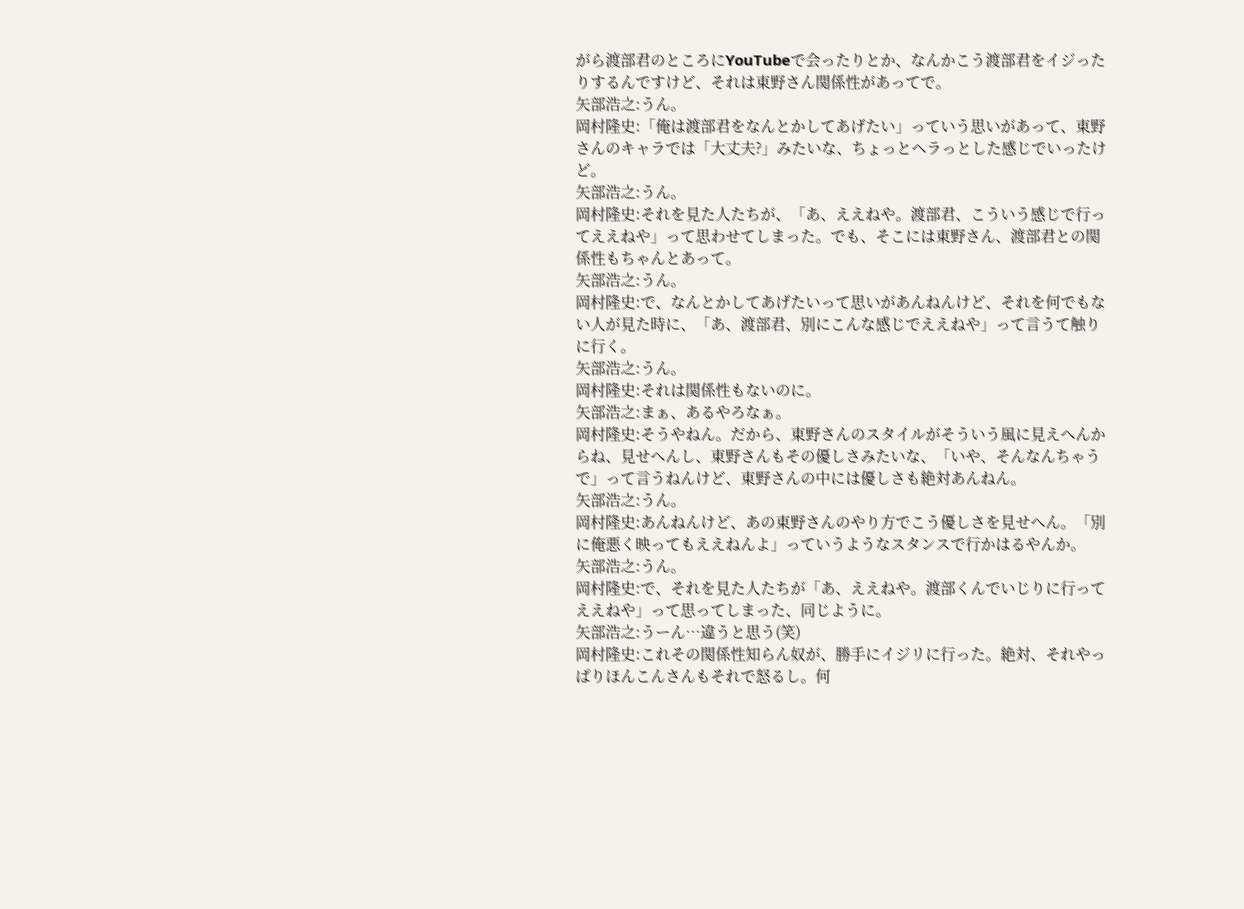がら渡部君のところにYouTubeで会ったりとか、なんかこう渡部君をイジったりするんですけど、それは東野さん関係性があってで。
矢部浩之:うん。
岡村隆史:「俺は渡部君をなんとかしてあげたい」っていう思いがあって、東野さんのキャラでは「大丈夫?」みたいな、ちょっとヘラっとした感じでいったけど。
矢部浩之:うん。
岡村隆史:それを見た人たちが、「あ、ええねや。渡部君、こういう感じで行ってええねや」って思わせてしまった。でも、そこには東野さん、渡部君との関係性もちゃんとあって。
矢部浩之:うん。
岡村隆史:で、なんとかしてあげたいって思いがあんねんけど、それを何でもない人が見た時に、「あ、渡部君、別にこんな感じでええねや」って言うて触りに行く。
矢部浩之:うん。
岡村隆史:それは関係性もないのに。
矢部浩之:まぁ、あるやろなぁ。
岡村隆史:そうやねん。だから、東野さんのスタイルがそういう風に見えへんからね、見せへんし、東野さんもその優しさみたいな、「いや、そんなんちゃうで」って言うねんけど、東野さんの中には優しさも絶対あんねん。
矢部浩之:うん。
岡村隆史:あんねんけど、あの東野さんのやり方でこう優しさを見せへん。「別に俺悪く映ってもええねんよ」っていうようなスタンスで行かはるやんか。
矢部浩之:うん。
岡村隆史:で、それを見た人たちが「あ、ええねや。渡部くんでいじりに行ってええねや」って思ってしまった、同じように。
矢部浩之:うーん…違うと思う(笑)
岡村隆史:これその関係性知らん奴が、勝手にイジリに行った。絶対、それやっぱりほんこんさんもそれで怒るし。何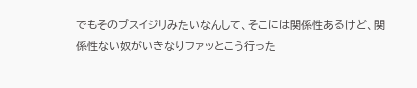でもそのブスイジリみたいなんして、そこには関係性あるけど、関係性ない奴がいきなりファッとこう行った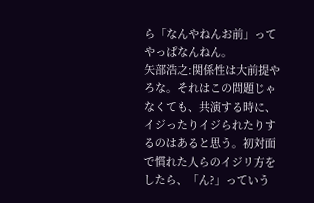ら「なんやねんお前」ってやっぱなんねん。
矢部浩之:関係性は大前提やろな。それはこの問題じゃなくても、共演する時に、イジったりイジられたりするのはあると思う。初対面で慣れた人らのイジリ方をしたら、「ん?」っていう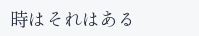時はそれはある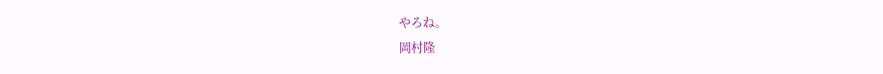やろね。
岡村隆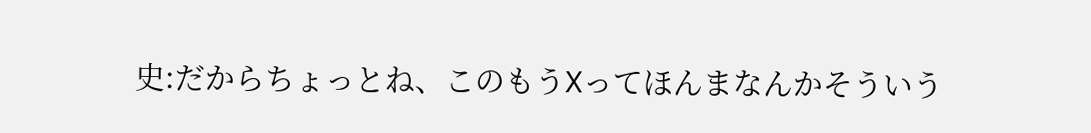史:だからちょっとね、このもうXってほんまなんかそういう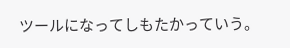ツールになってしもたかっていう。